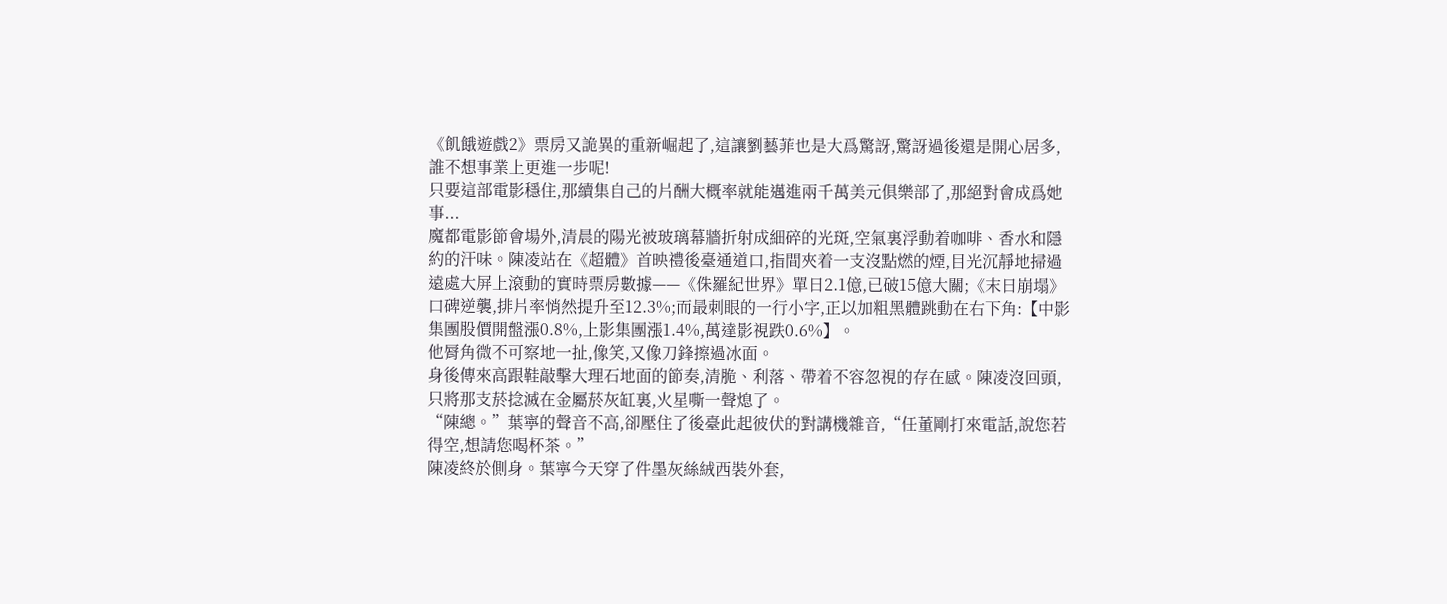《飢餓遊戲2》票房又詭異的重新崛起了,這讓劉藝菲也是大爲驚訝,驚訝過後還是開心居多,誰不想事業上更進一步呢!
只要這部電影穩住,那續集自己的片酬大概率就能邁進兩千萬美元俱樂部了,那絕對會成爲她事...
魔都電影節會場外,清晨的陽光被玻璃幕牆折射成細碎的光斑,空氣裏浮動着咖啡、香水和隱約的汗味。陳凌站在《超體》首映禮後臺通道口,指間夾着一支沒點燃的煙,目光沉靜地掃過遠處大屏上滾動的實時票房數據——《侏羅紀世界》單日2.1億,已破15億大關;《末日崩塌》口碑逆襲,排片率悄然提升至12.3%;而最刺眼的一行小字,正以加粗黑體跳動在右下角:【中影集團股價開盤漲0.8%,上影集團漲1.4%,萬達影視跌0.6%】。
他脣角微不可察地一扯,像笑,又像刀鋒擦過冰面。
身後傳來高跟鞋敲擊大理石地面的節奏,清脆、利落、帶着不容忽視的存在感。陳凌沒回頭,只將那支菸捻滅在金屬菸灰缸裏,火星嘶一聲熄了。
“陳總。”葉寧的聲音不高,卻壓住了後臺此起彼伏的對講機雜音,“任董剛打來電話,說您若得空,想請您喝杯茶。”
陳凌終於側身。葉寧今天穿了件墨灰絲絨西裝外套,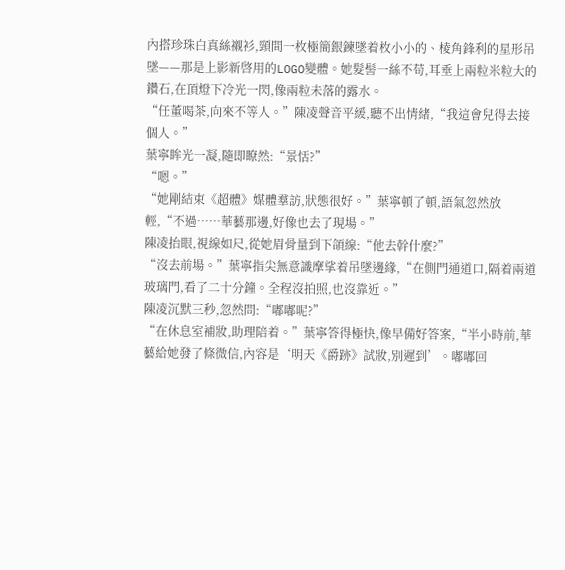內搭珍珠白真絲襯衫,頸間一枚極簡銀鍊墜着枚小小的、棱角鋒利的星形吊墜——那是上影新啓用的LOGO變體。她髮髻一絲不苟,耳垂上兩粒米粒大的鑽石,在頂燈下冷光一閃,像兩粒未落的露水。
“任董喝茶,向來不等人。”陳凌聲音平緩,聽不出情緒,“我這會兒得去接個人。”
葉寧眸光一凝,隨即瞭然:“景恬?”
“嗯。”
“她剛結束《超體》媒體羣訪,狀態很好。”葉寧頓了頓,語氣忽然放輕,“不過……華藝那邊,好像也去了現場。”
陳凌抬眼,視線如尺,從她眉骨量到下頜線:“他去幹什麼?”
“沒去前場。”葉寧指尖無意識摩挲着吊墜邊緣,“在側門通道口,隔着兩道玻璃門,看了二十分鐘。全程沒拍照,也沒靠近。”
陳凌沉默三秒,忽然問:“嘟嘟呢?”
“在休息室補妝,助理陪着。”葉寧答得極快,像早備好答案,“半小時前,華藝給她發了條微信,內容是‘明天《爵跡》試妝,別遲到’。嘟嘟回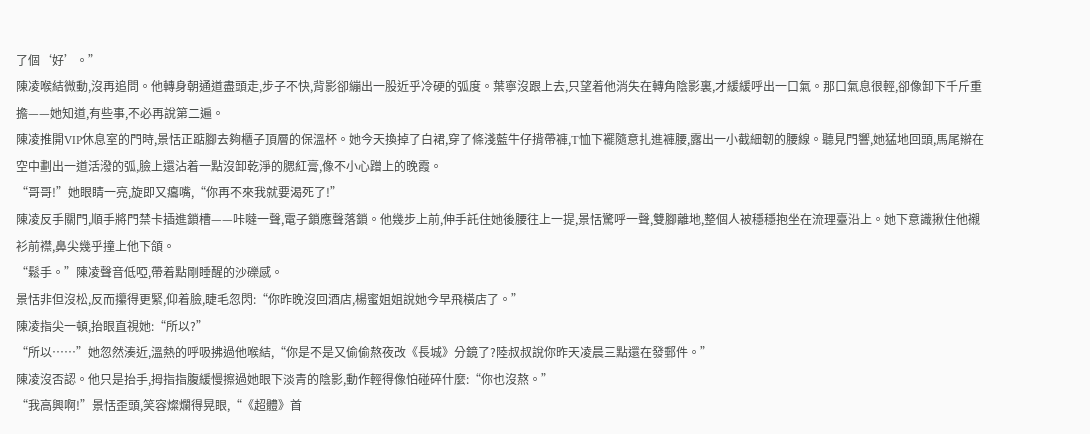了個‘好’。”
陳凌喉結微動,沒再追問。他轉身朝通道盡頭走,步子不快,背影卻繃出一股近乎冷硬的弧度。葉寧沒跟上去,只望着他消失在轉角陰影裏,才緩緩呼出一口氣。那口氣息很輕,卻像卸下千斤重擔——她知道,有些事,不必再說第二遍。
陳凌推開VIP休息室的門時,景恬正踮腳去夠櫃子頂層的保溫杯。她今天換掉了白裙,穿了條淺藍牛仔揹帶褲,T恤下襬隨意扎進褲腰,露出一小截細韌的腰線。聽見門響,她猛地回頭,馬尾辮在空中劃出一道活潑的弧,臉上還沾着一點沒卸乾淨的腮紅膏,像不小心蹭上的晚霞。
“哥哥!”她眼睛一亮,旋即又癟嘴,“你再不來我就要渴死了!”
陳凌反手關門,順手將門禁卡插進鎖槽——咔噠一聲,電子鎖應聲落鎖。他幾步上前,伸手託住她後腰往上一提,景恬驚呼一聲,雙腳離地,整個人被穩穩抱坐在流理臺沿上。她下意識揪住他襯衫前襟,鼻尖幾乎撞上他下頜。
“鬆手。”陳凌聲音低啞,帶着點剛睡醒的沙礫感。
景恬非但沒松,反而攥得更緊,仰着臉,睫毛忽閃:“你昨晚沒回酒店,楊蜜姐姐說她今早飛橫店了。”
陳凌指尖一頓,抬眼直視她:“所以?”
“所以……”她忽然湊近,溫熱的呼吸拂過他喉結,“你是不是又偷偷熬夜改《長城》分鏡了?陸叔叔說你昨天凌晨三點還在發郵件。”
陳凌沒否認。他只是抬手,拇指指腹緩慢擦過她眼下淡青的陰影,動作輕得像怕碰碎什麼:“你也沒熬。”
“我高興啊!”景恬歪頭,笑容燦爛得晃眼,“《超體》首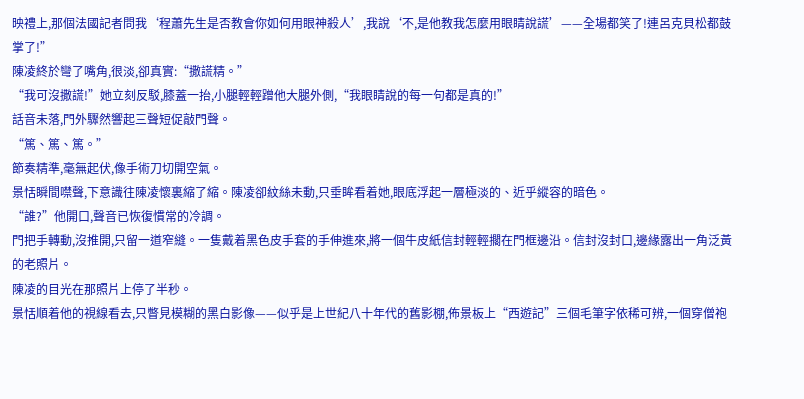映禮上,那個法國記者問我‘程蕭先生是否教會你如何用眼神殺人’,我說‘不,是他教我怎麼用眼睛說謊’——全場都笑了!連呂克貝松都鼓掌了!”
陳凌終於彎了嘴角,很淡,卻真實:“撒謊精。”
“我可沒撒謊!”她立刻反駁,膝蓋一抬,小腿輕輕蹭他大腿外側,“我眼睛說的每一句都是真的!”
話音未落,門外驟然響起三聲短促敲門聲。
“篤、篤、篤。”
節奏精準,毫無起伏,像手術刀切開空氣。
景恬瞬間噤聲,下意識往陳凌懷裏縮了縮。陳凌卻紋絲未動,只垂眸看着她,眼底浮起一層極淡的、近乎縱容的暗色。
“誰?”他開口,聲音已恢復慣常的冷調。
門把手轉動,沒推開,只留一道窄縫。一隻戴着黑色皮手套的手伸進來,將一個牛皮紙信封輕輕擱在門框邊沿。信封沒封口,邊緣露出一角泛黃的老照片。
陳凌的目光在那照片上停了半秒。
景恬順着他的視線看去,只瞥見模糊的黑白影像——似乎是上世紀八十年代的舊影棚,佈景板上“西遊記”三個毛筆字依稀可辨,一個穿僧袍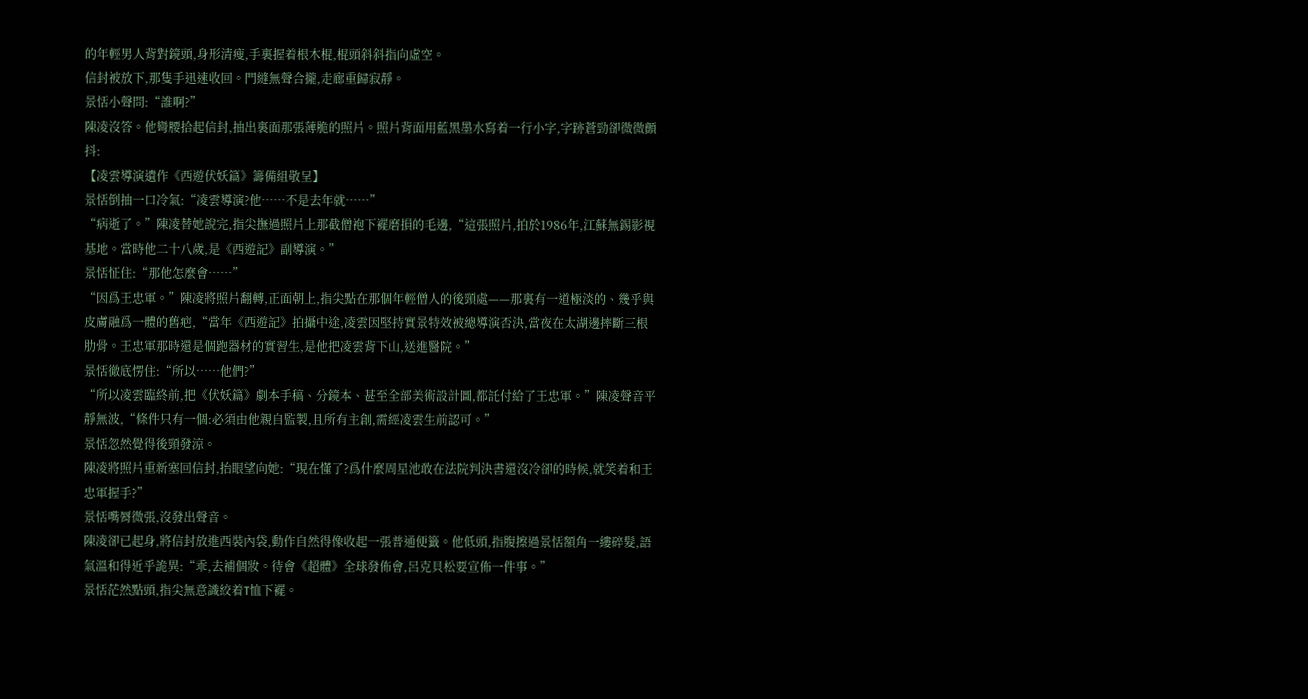的年輕男人背對鏡頭,身形清瘦,手裏握着根木棍,棍頭斜斜指向虛空。
信封被放下,那隻手迅速收回。門縫無聲合攏,走廊重歸寂靜。
景恬小聲問:“誰啊?”
陳凌沒答。他彎腰拾起信封,抽出裏面那張薄脆的照片。照片背面用藍黑墨水寫着一行小字,字跡蒼勁卻微微顫抖:
【凌雲導演遺作《西遊伏妖篇》籌備組敬呈】
景恬倒抽一口冷氣:“凌雲導演?他……不是去年就……”
“病逝了。”陳凌替她說完,指尖撫過照片上那截僧袍下襬磨損的毛邊,“這張照片,拍於1986年,江蘇無錫影視基地。當時他二十八歲,是《西遊記》副導演。”
景恬怔住:“那他怎麼會……”
“因爲王忠軍。”陳凌將照片翻轉,正面朝上,指尖點在那個年輕僧人的後頸處——那裏有一道極淡的、幾乎與皮膚融爲一體的舊疤,“當年《西遊記》拍攝中途,凌雲因堅持實景特效被總導演否決,當夜在太湖邊摔斷三根肋骨。王忠軍那時還是個跑器材的實習生,是他把凌雲背下山,送進醫院。”
景恬徹底愣住:“所以……他們?”
“所以凌雲臨終前,把《伏妖篇》劇本手稿、分鏡本、甚至全部美術設計圖,都託付給了王忠軍。”陳凌聲音平靜無波,“條件只有一個:必須由他親自監製,且所有主創,需經凌雲生前認可。”
景恬忽然覺得後頸發涼。
陳凌將照片重新塞回信封,抬眼望向她:“現在懂了?爲什麼周星池敢在法院判決書還沒冷卻的時候,就笑着和王忠軍握手?”
景恬嘴脣微張,沒發出聲音。
陳凌卻已起身,將信封放進西裝內袋,動作自然得像收起一張普通便籤。他低頭,指腹擦過景恬額角一縷碎髮,語氣溫和得近乎詭異:“乖,去補個妝。待會《超體》全球發佈會,呂克貝松要宣佈一件事。”
景恬茫然點頭,指尖無意識絞着T恤下襬。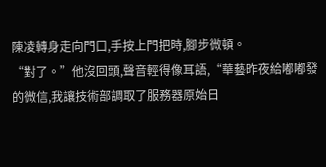陳凌轉身走向門口,手按上門把時,腳步微頓。
“對了。”他沒回頭,聲音輕得像耳語,“華藝昨夜給嘟嘟發的微信,我讓技術部調取了服務器原始日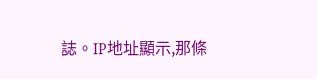誌。IP地址顯示,那條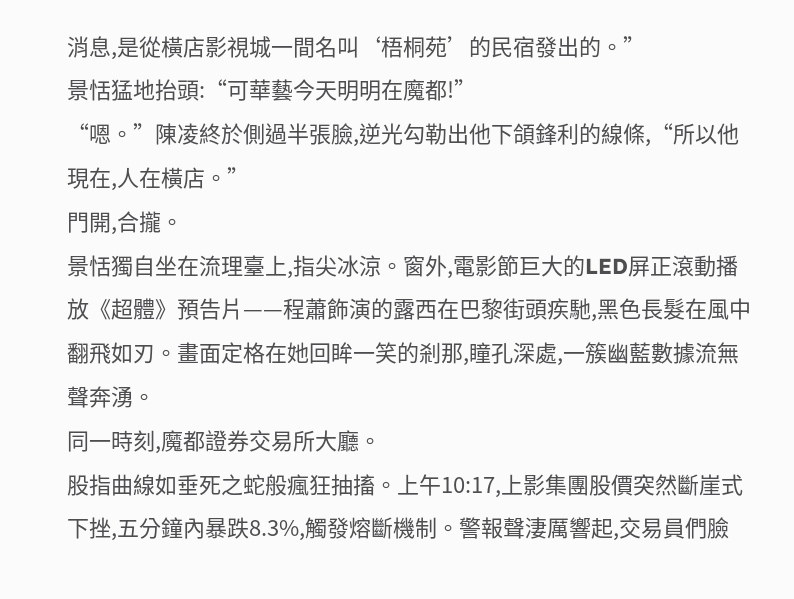消息,是從橫店影視城一間名叫‘梧桐苑’的民宿發出的。”
景恬猛地抬頭:“可華藝今天明明在魔都!”
“嗯。”陳凌終於側過半張臉,逆光勾勒出他下頜鋒利的線條,“所以他現在,人在橫店。”
門開,合攏。
景恬獨自坐在流理臺上,指尖冰涼。窗外,電影節巨大的LED屏正滾動播放《超體》預告片——程蕭飾演的露西在巴黎街頭疾馳,黑色長髮在風中翻飛如刃。畫面定格在她回眸一笑的剎那,瞳孔深處,一簇幽藍數據流無聲奔湧。
同一時刻,魔都證券交易所大廳。
股指曲線如垂死之蛇般瘋狂抽搐。上午10:17,上影集團股價突然斷崖式下挫,五分鐘內暴跌8.3%,觸發熔斷機制。警報聲淒厲響起,交易員們臉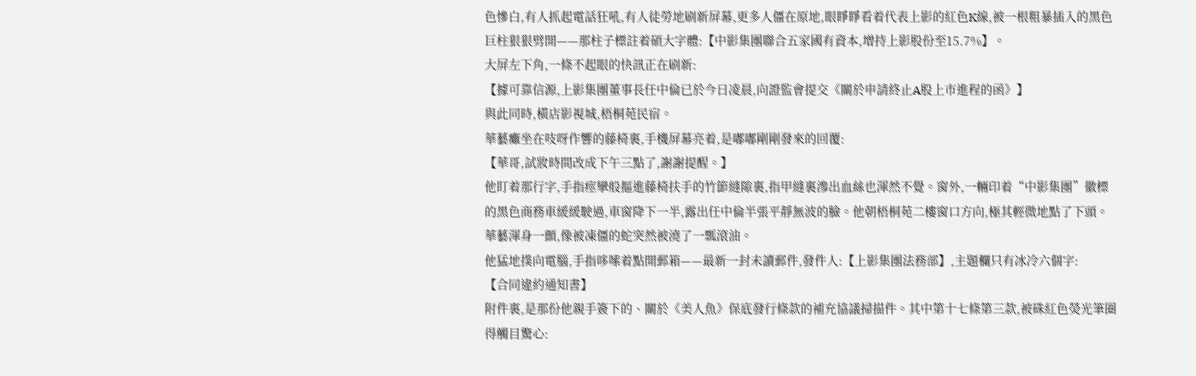色慘白,有人抓起電話狂吼,有人徒勞地刷新屏幕,更多人僵在原地,眼睜睜看着代表上影的紅色K線,被一根粗暴插入的黑色巨柱狠狠劈開——那柱子標註着碩大字體:【中影集團聯合五家國有資本,增持上影股份至15.7%】。
大屏左下角,一條不起眼的快訊正在刷新:
【據可靠信源,上影集團董事長任中倫已於今日凌晨,向證監會提交《關於申請終止A股上市進程的函》】
與此同時,橫店影視城,梧桐苑民宿。
華藝癱坐在吱呀作響的藤椅裏,手機屏幕亮着,是嘟嘟剛剛發來的回覆:
【華哥,試妝時間改成下午三點了,謝謝提醒。】
他盯着那行字,手指痙攣般摳進藤椅扶手的竹節縫隙裏,指甲縫裏滲出血絲也渾然不覺。窗外,一輛印着“中影集團”徽標的黑色商務車緩緩駛過,車窗降下一半,露出任中倫半張平靜無波的臉。他朝梧桐苑二樓窗口方向,極其輕微地點了下頭。
華藝渾身一顫,像被凍僵的蛇突然被澆了一瓢滾油。
他猛地撲向電腦,手指哆嗦着點開郵箱——最新一封未讀郵件,發件人:【上影集團法務部】,主題欄只有冰冷六個字:
【合同違約通知書】
附件裏,是那份他親手簽下的、關於《美人魚》保底發行條款的補充協議掃描件。其中第十七條第三款,被硃紅色熒光筆圈得觸目驚心: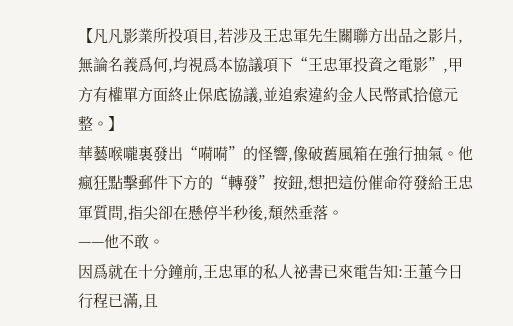【凡凡影業所投項目,若涉及王忠軍先生關聯方出品之影片,無論名義爲何,均視爲本協議項下“王忠軍投資之電影”,甲方有權單方面終止保底協議,並追索違約金人民幣貳拾億元整。】
華藝喉嚨裏發出“嗬嗬”的怪響,像破舊風箱在強行抽氣。他瘋狂點擊郵件下方的“轉發”按鈕,想把這份催命符發給王忠軍質問,指尖卻在懸停半秒後,頹然垂落。
——他不敢。
因爲就在十分鐘前,王忠軍的私人祕書已來電告知:王董今日行程已滿,且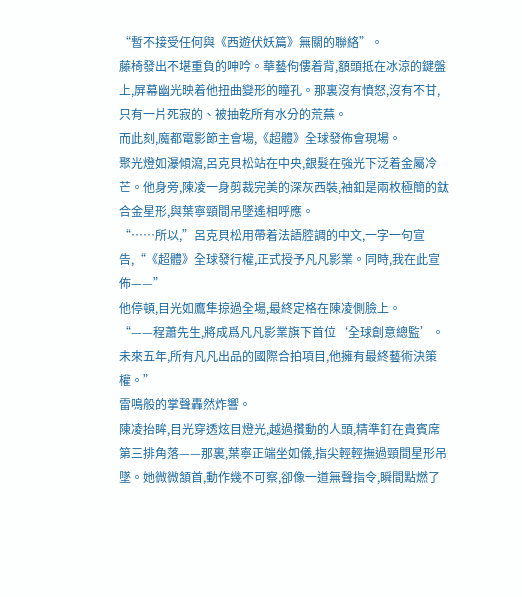“暫不接受任何與《西遊伏妖篇》無關的聯絡”。
藤椅發出不堪重負的呻吟。華藝佝僂着背,額頭抵在冰涼的鍵盤上,屏幕幽光映着他扭曲變形的瞳孔。那裏沒有憤怒,沒有不甘,只有一片死寂的、被抽乾所有水分的荒蕪。
而此刻,魔都電影節主會場,《超體》全球發佈會現場。
聚光燈如瀑傾瀉,呂克貝松站在中央,銀髮在強光下泛着金屬冷芒。他身旁,陳凌一身剪裁完美的深灰西裝,袖釦是兩枚極簡的鈦合金星形,與葉寧頸間吊墜遙相呼應。
“……所以,”呂克貝松用帶着法語腔調的中文,一字一句宣告,“《超體》全球發行權,正式授予凡凡影業。同時,我在此宣佈——”
他停頓,目光如鷹隼掠過全場,最終定格在陳凌側臉上。
“——程蕭先生,將成爲凡凡影業旗下首位‘全球創意總監’。未來五年,所有凡凡出品的國際合拍項目,他擁有最終藝術決策權。”
雷鳴般的掌聲轟然炸響。
陳凌抬眸,目光穿透炫目燈光,越過攢動的人頭,精準釘在貴賓席第三排角落——那裏,葉寧正端坐如儀,指尖輕輕撫過頸間星形吊墜。她微微頷首,動作幾不可察,卻像一道無聲指令,瞬間點燃了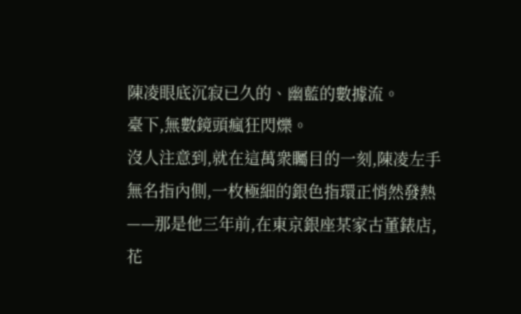陳凌眼底沉寂已久的、幽藍的數據流。
臺下,無數鏡頭瘋狂閃爍。
沒人注意到,就在這萬衆矚目的一刻,陳凌左手無名指內側,一枚極細的銀色指環正悄然發熱——那是他三年前,在東京銀座某家古董錶店,花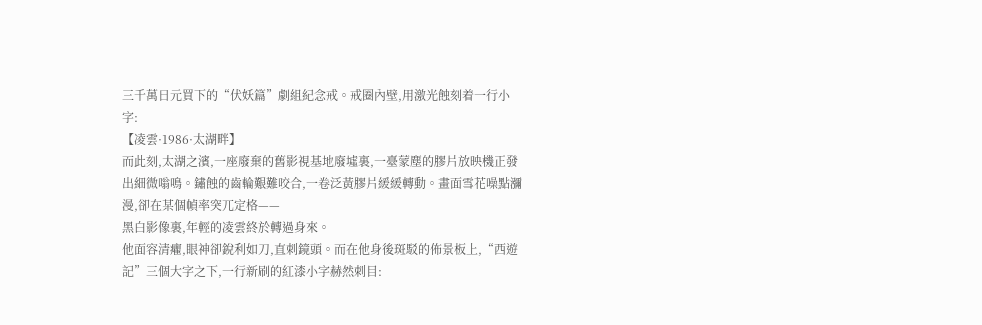三千萬日元買下的“伏妖篇”劇組紀念戒。戒圈內壁,用激光蝕刻着一行小字:
【凌雲·1986·太湖畔】
而此刻,太湖之濱,一座廢棄的舊影視基地廢墟裏,一臺蒙塵的膠片放映機正發出細微嗡鳴。鏽蝕的齒輪艱難咬合,一卷泛黃膠片緩緩轉動。畫面雪花噪點瀰漫,卻在某個幀率突兀定格——
黑白影像裏,年輕的凌雲終於轉過身來。
他面容清癯,眼神卻銳利如刀,直刺鏡頭。而在他身後斑駁的佈景板上,“西遊記”三個大字之下,一行新刷的紅漆小字赫然刺目: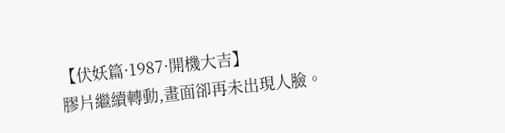【伏妖篇·1987·開機大吉】
膠片繼續轉動,畫面卻再未出現人臉。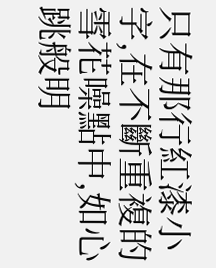只有那行紅漆小字,在不斷重複的雪花噪點中,如心跳般明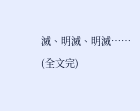滅、明滅、明滅……
(全文完)